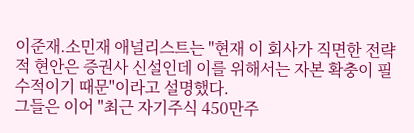이준재.소민재 애널리스트는 "현재 이 회사가 직면한 전략적 현안은 증권사 신설인데 이를 위해서는 자본 확충이 필수적이기 때문"이라고 설명했다.
그들은 이어 "최근 자기주식 450만주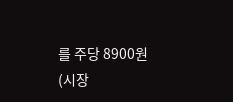를 주당 8900원(시장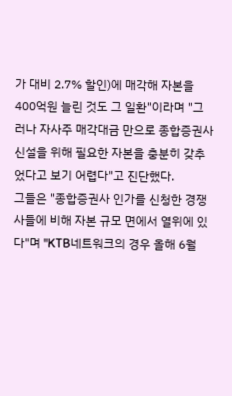가 대비 2.7% 할인)에 매각해 자본을 400억원 늘린 것도 그 일환"이라며 "그러나 자사주 매각대금 만으로 종합증권사 신설을 위해 필요한 자본을 충분히 갖추었다고 보기 어렵다"고 진단했다.
그들은 "종합증권사 인가를 신청한 경쟁사들에 비해 자본 규모 면에서 열위에 있다"며 "KTB네트워크의 경우 올해 6월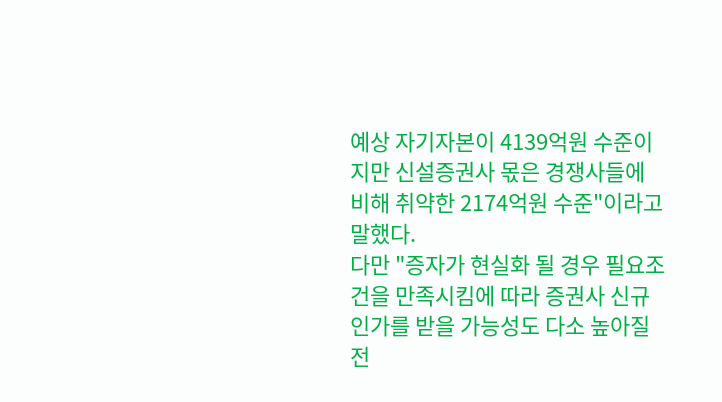예상 자기자본이 4139억원 수준이지만 신설증권사 몫은 경쟁사들에 비해 취약한 2174억원 수준"이라고 말했다.
다만 "증자가 현실화 될 경우 필요조건을 만족시킴에 따라 증권사 신규 인가를 받을 가능성도 다소 높아질 전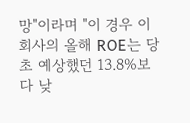망"이라며 "이 경우 이 회사의 올해 ROE는 당초 예상했던 13.8%보다 낮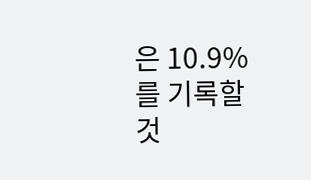은 10.9%를 기록할 것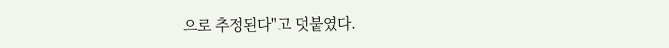으로 추정된다"고 덧붙였다.